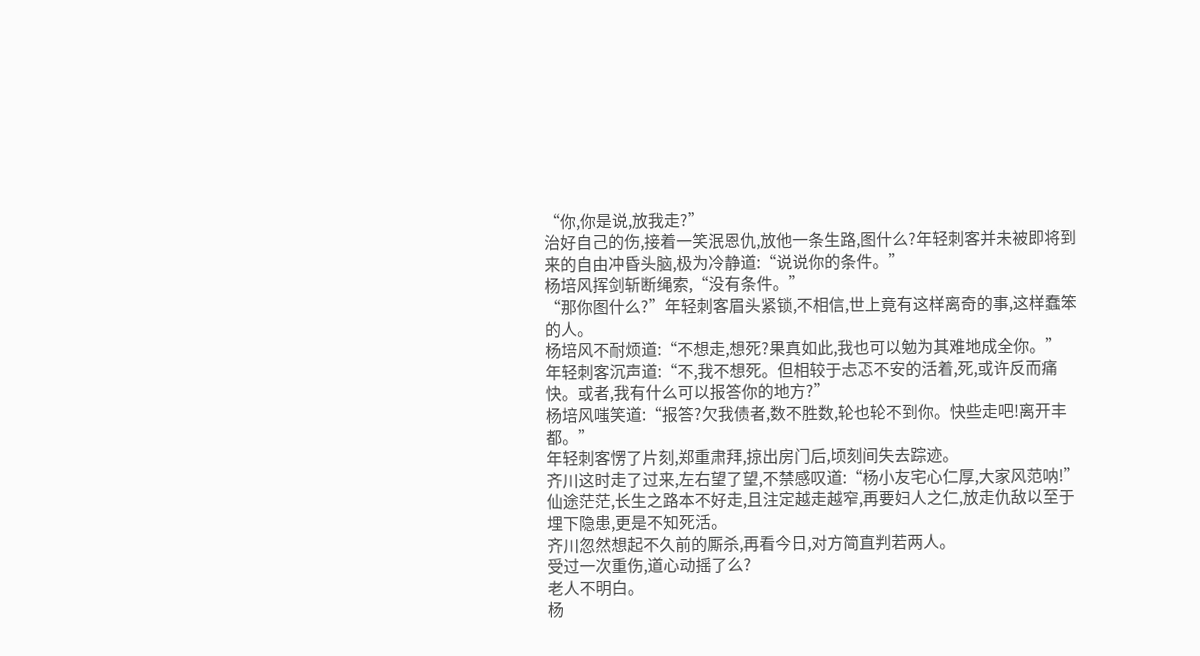“你,你是说,放我走?”
治好自己的伤,接着一笑泯恩仇,放他一条生路,图什么?年轻刺客并未被即将到来的自由冲昏头脑,极为冷静道:“说说你的条件。”
杨培风挥剑斩断绳索,“没有条件。”
“那你图什么?”年轻刺客眉头紧锁,不相信,世上竟有这样离奇的事,这样蠢笨的人。
杨培风不耐烦道:“不想走,想死?果真如此,我也可以勉为其难地成全你。”
年轻刺客沉声道:“不,我不想死。但相较于忐忑不安的活着,死,或许反而痛快。或者,我有什么可以报答你的地方?”
杨培风嗤笑道:“报答?欠我债者,数不胜数,轮也轮不到你。快些走吧!离开丰都。”
年轻刺客愣了片刻,郑重肃拜,掠出房门后,顷刻间失去踪迹。
齐川这时走了过来,左右望了望,不禁感叹道:“杨小友宅心仁厚,大家风范呐!”
仙途茫茫,长生之路本不好走,且注定越走越窄,再要妇人之仁,放走仇敌以至于埋下隐患,更是不知死活。
齐川忽然想起不久前的厮杀,再看今日,对方简直判若两人。
受过一次重伤,道心动摇了么?
老人不明白。
杨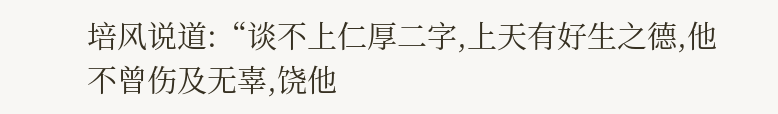培风说道:“谈不上仁厚二字,上天有好生之德,他不曾伤及无辜,饶他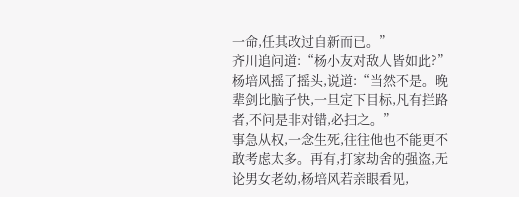一命,任其改过自新而已。”
齐川追问道:“杨小友对敌人皆如此?”
杨培风摇了摇头,说道:“当然不是。晚辈剑比脑子快,一旦定下目标,凡有拦路者,不问是非对错,必扫之。”
事急从权,一念生死,往往他也不能更不敢考虑太多。再有,打家劫舍的强盗,无论男女老幼,杨培风若亲眼看见,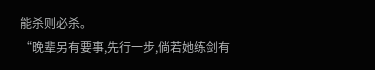能杀则必杀。
“晚辈另有要事,先行一步,倘若她练剑有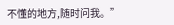不懂的地方,随时问我。”